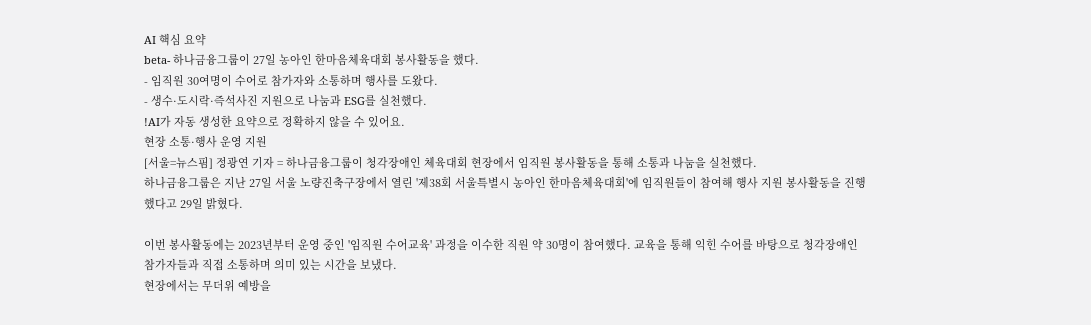AI 핵심 요약
beta- 하나금융그룹이 27일 농아인 한마음체육대회 봉사활동을 했다.
- 임직원 30여명이 수어로 참가자와 소통하며 행사를 도왔다.
- 생수·도시락·즉석사진 지원으로 나눔과 ESG를 실천했다.
!AI가 자동 생성한 요약으로 정확하지 않을 수 있어요.
현장 소통·행사 운영 지원
[서울=뉴스핌] 정광연 기자 = 하나금융그룹이 청각장애인 체육대회 현장에서 임직원 봉사활동을 통해 소통과 나눔을 실천했다.
하나금융그룹은 지난 27일 서울 노량진축구장에서 열린 '제38회 서울특별시 농아인 한마음체육대회'에 임직원들이 참여해 행사 지원 봉사활동을 진행했다고 29일 밝혔다.

이번 봉사활동에는 2023년부터 운영 중인 '임직원 수어교육' 과정을 이수한 직원 약 30명이 참여했다. 교육을 통해 익힌 수어를 바탕으로 청각장애인 참가자들과 직접 소통하며 의미 있는 시간을 보냈다.
현장에서는 무더위 예방을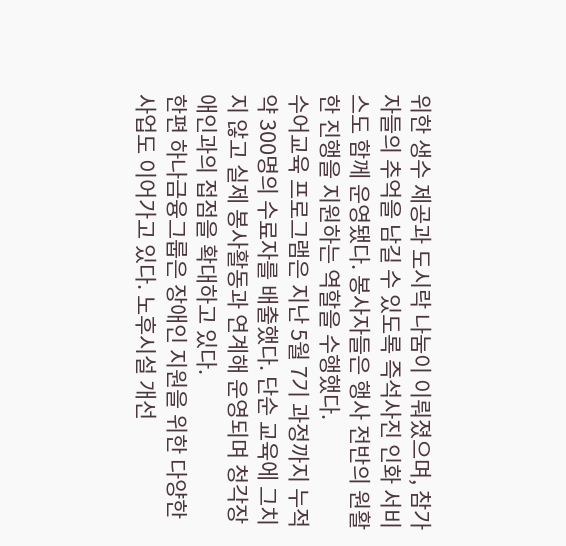위한 생수 제공과 도시락 나눔이 이뤄졌으며, 참가자들의 추억을 남길 수 있도록 즉석사진 인화 서비스도 함께 운영됐다. 봉사자들은 행사 전반의 원활한 진행을 지원하는 역할을 수행했다.
수어교육 프로그램은 지난 5월 7기 과정까지 누적 약 300명의 수료자를 배출했다. 단순 교육에 그치지 않고 실제 봉사활동과 연계해 운영되며 청각장애인과의 접점을 확대하고 있다.
한편 하나금융그룹은 장애인 지원을 위한 다양한 사업도 이어가고 있다. 노후시설 개선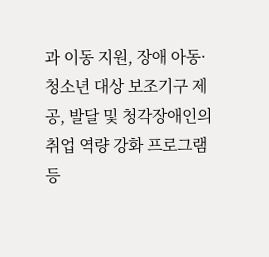과 이동 지원, 장애 아동·청소년 대상 보조기구 제공, 발달 및 청각장애인의 취업 역량 강화 프로그램 등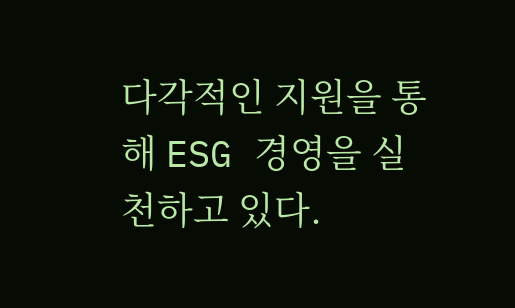다각적인 지원을 통해 ESG 경영을 실천하고 있다.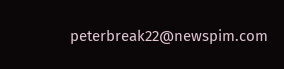peterbreak22@newspim.com